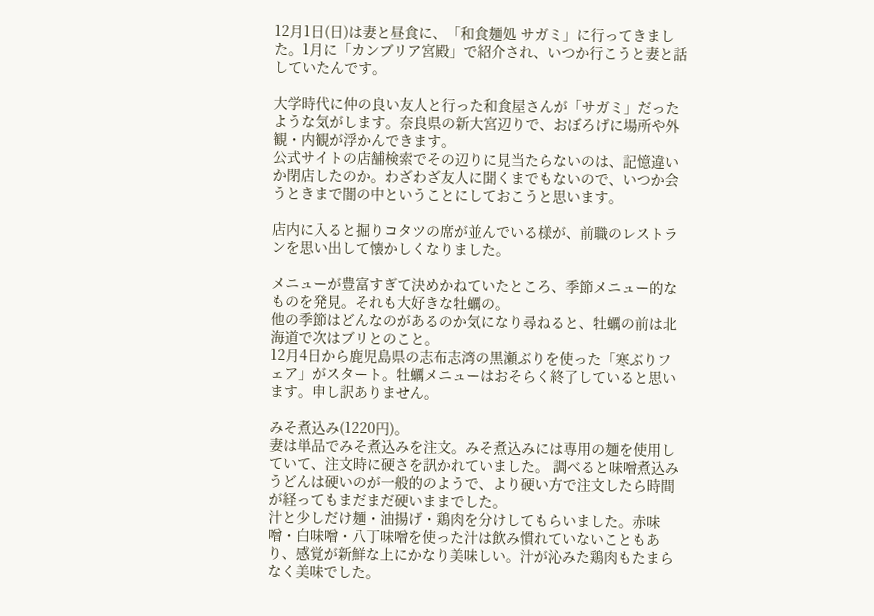12月1日(日)は妻と昼食に、「和食麺処 サガミ」に行ってきました。1月に「カンブリア宮殿」で紹介され、いつか行こうと妻と話していたんです。

大学時代に仲の良い友人と行った和食屋さんが「サガミ」だったような気がします。奈良県の新大宮辺りで、おぼろげに場所や外観・内観が浮かんできます。
公式サイトの店舗検索でその辺りに見当たらないのは、記憶違いか閉店したのか。わざわざ友人に聞くまでもないので、いつか会うときまで闇の中ということにしておこうと思います。

店内に入ると掘りコタツの席が並んでいる様が、前職のレストランを思い出して懐かしくなりました。

メニューが豊富すぎて決めかねていたところ、季節メニュー的なものを発見。それも大好きな牡蠣の。
他の季節はどんなのがあるのか気になり尋ねると、牡蠣の前は北海道で次はブリとのこと。
12月4日から鹿児島県の志布志湾の黒瀬ぶりを使った「寒ぶりフェア」がスタート。牡蠣メニューはおそらく終了していると思います。申し訳ありません。

みそ煮込み(1220円)。
妻は単品でみそ煮込みを注文。みそ煮込みには専用の麺を使用していて、注文時に硬さを訊かれていました。 調べると味噌煮込みうどんは硬いのが一般的のようで、より硬い方で注文したら時間が経ってもまだまだ硬いままでした。
汁と少しだけ麺・油揚げ・鶏肉を分けしてもらいました。赤味噌・白味噌・八丁味噌を使った汁は飲み慣れていないこともあり、感覚が新鮮な上にかなり美味しい。汁が沁みた鶏肉もたまらなく美味でした。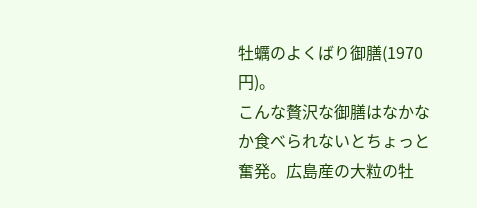牡蠣のよくばり御膳(1970円)。
こんな贅沢な御膳はなかなか食べられないとちょっと奮発。広島産の大粒の牡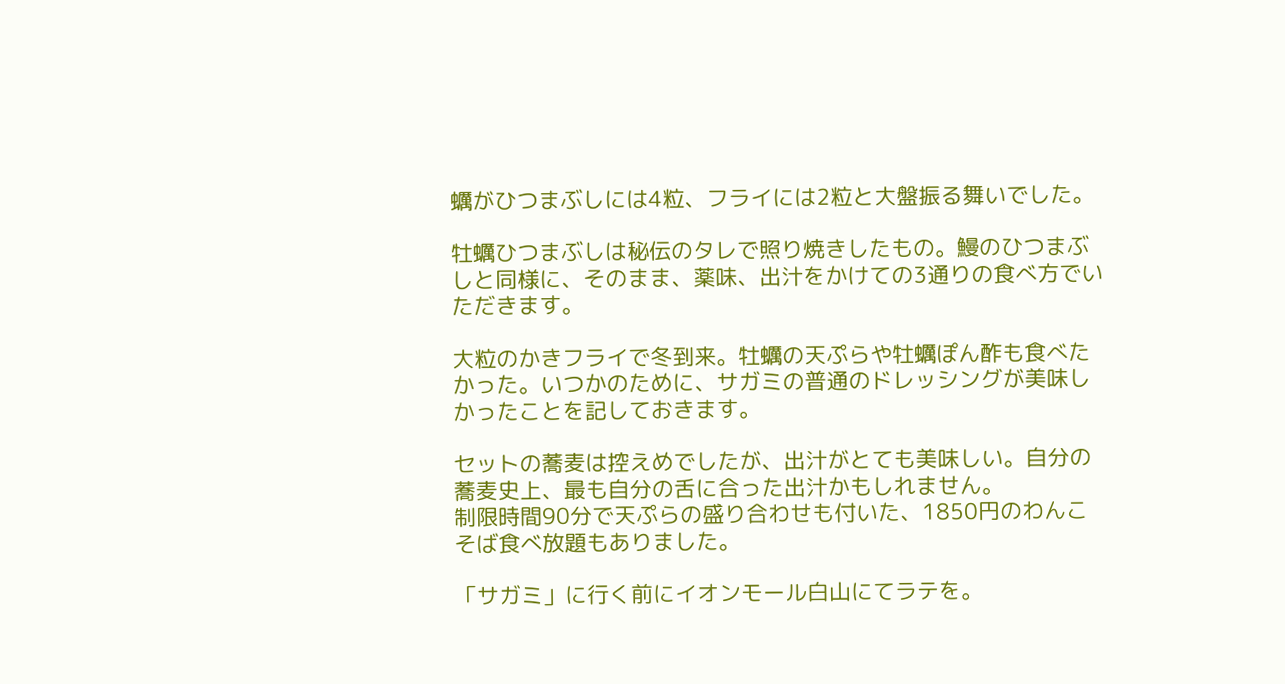蠣がひつまぶしには4粒、フライには2粒と大盤振る舞いでした。

牡蠣ひつまぶしは秘伝のタレで照り焼きしたもの。鰻のひつまぶしと同様に、そのまま、薬味、出汁をかけての3通りの食べ方でいただきます。

大粒のかきフライで冬到来。牡蠣の天ぷらや牡蠣ぽん酢も食べたかった。いつかのために、サガミの普通のドレッシングが美味しかったことを記しておきます。

セットの蕎麦は控えめでしたが、出汁がとても美味しい。自分の蕎麦史上、最も自分の舌に合った出汁かもしれません。
制限時間90分で天ぷらの盛り合わせも付いた、1850円のわんこそば食べ放題もありました。

「サガミ」に行く前にイオンモール白山にてラテを。